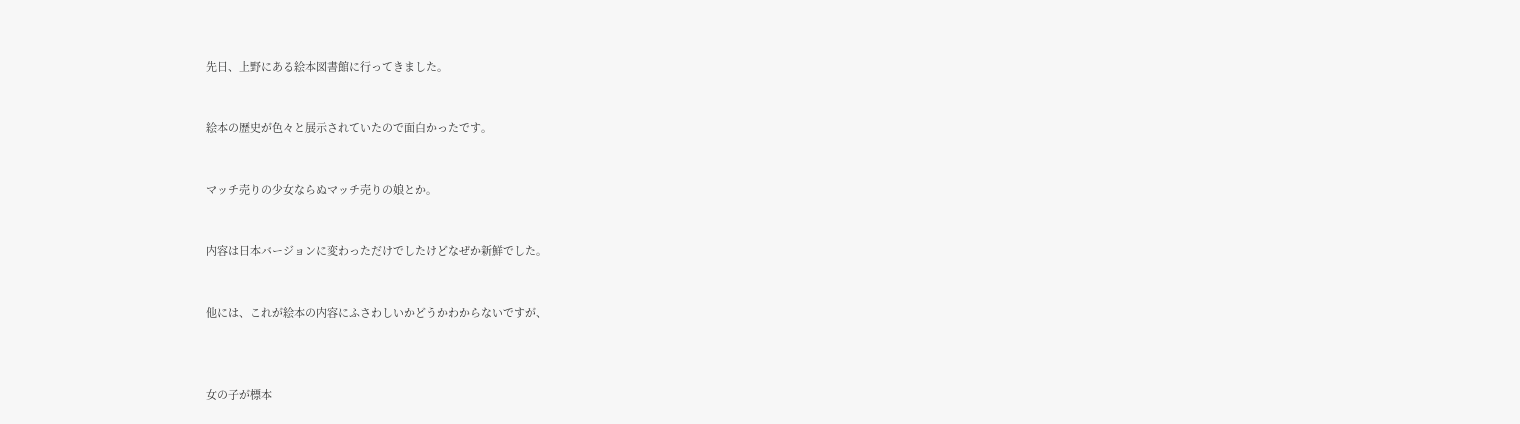先日、上野にある絵本図書館に行ってきました。


絵本の歴史が色々と展示されていたので面白かったです。


マッチ売りの少女ならぬマッチ売りの娘とか。


内容は日本バージョンに変わっただけでしたけどなぜか新鮮でした。


他には、これが絵本の内容にふさわしいかどうかわからないですが、



女の子が標本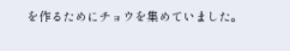を作るためにチョウを集めていました。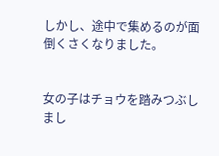しかし、途中で集めるのが面倒くさくなりました。


女の子はチョウを踏みつぶしまし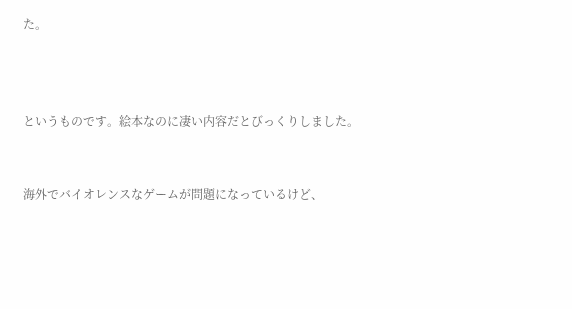た。



というものです。絵本なのに凄い内容だとびっくりしました。


海外でバイオレンスなゲームが問題になっているけど、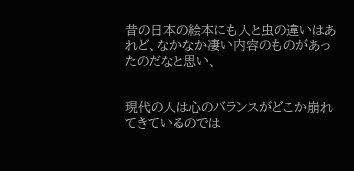昔の日本の絵本にも人と虫の違いはあれど、なかなか凄い内容のものがあったのだなと思い、


現代の人は心のバランスがどこか崩れてきているのでは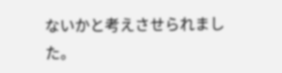ないかと考えさせられました。